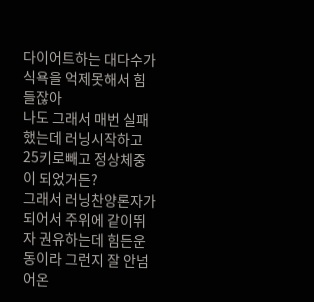다이어트하는 대다수가 식욕을 억제못해서 힘들잖아
나도 그래서 매번 실패했는데 러닝시작하고 25키로빼고 정상체중이 되었거든?
그래서 러닝찬양론자가되어서 주위에 같이뛰자 권유하는데 힘든운동이라 그런지 잘 안넘어온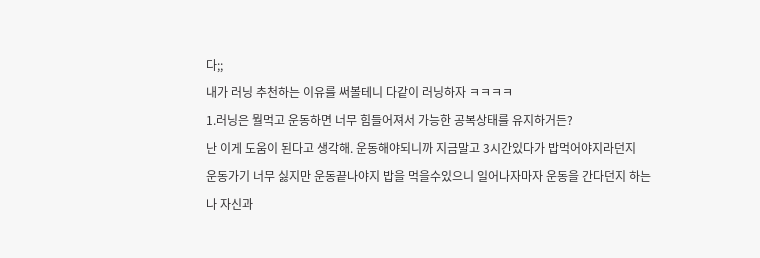다;;
내가 러닝 추천하는 이유를 써볼테니 다같이 러닝하자 ㅋㅋㅋㅋ
1.러닝은 뭘먹고 운동하면 너무 힘들어져서 가능한 공복상태를 유지하거든?
난 이게 도움이 된다고 생각해. 운동해야되니까 지금말고 3시간있다가 밥먹어야지라던지
운동가기 너무 싫지만 운동끝나야지 밥을 먹을수있으니 일어나자마자 운동을 간다던지 하는
나 자신과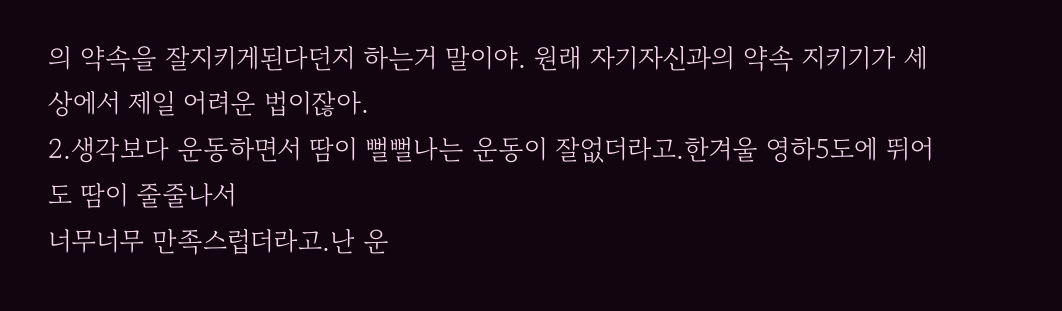의 약속을 잘지키게된다던지 하는거 말이야. 원래 자기자신과의 약속 지키기가 세상에서 제일 어려운 법이잖아.
2.생각보다 운동하면서 땀이 뻘뻘나는 운동이 잘없더라고.한겨울 영하5도에 뛰어도 땀이 줄줄나서
너무너무 만족스럽더라고.난 운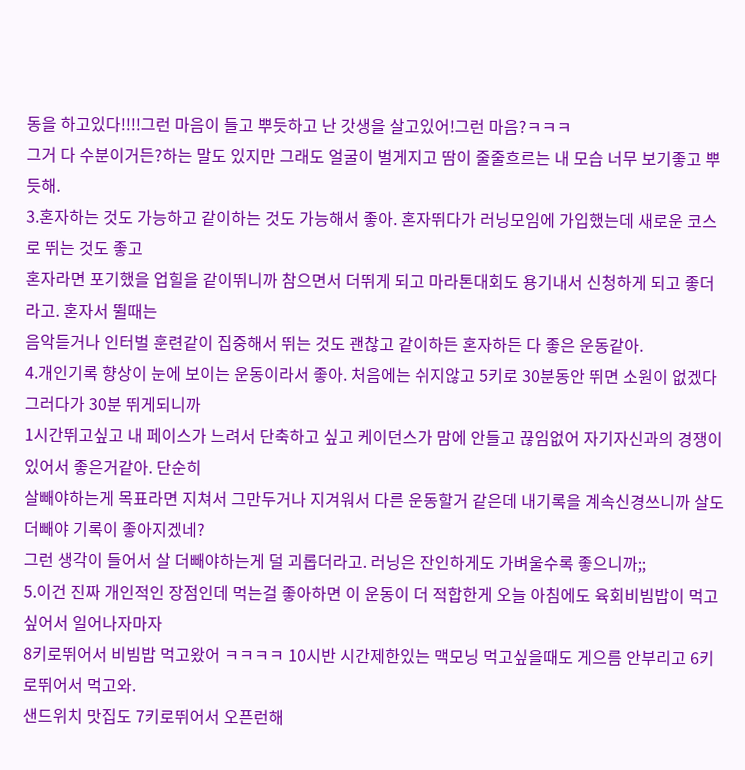동을 하고있다!!!!그런 마음이 들고 뿌듯하고 난 갓생을 살고있어!그런 마음?ㅋㅋㅋ
그거 다 수분이거든?하는 말도 있지만 그래도 얼굴이 벌게지고 땀이 줄줄흐르는 내 모습 너무 보기좋고 뿌듯해.
3.혼자하는 것도 가능하고 같이하는 것도 가능해서 좋아. 혼자뛰다가 러닝모임에 가입했는데 새로운 코스로 뛰는 것도 좋고
혼자라면 포기했을 업힐을 같이뛰니까 참으면서 더뛰게 되고 마라톤대회도 용기내서 신청하게 되고 좋더라고. 혼자서 뛸때는
음악듣거나 인터벌 훈련같이 집중해서 뛰는 것도 괜찮고 같이하든 혼자하든 다 좋은 운동같아.
4.개인기록 향상이 눈에 보이는 운동이라서 좋아. 처음에는 쉬지않고 5키로 30분동안 뛰면 소원이 없겠다 그러다가 30분 뛰게되니까
1시간뛰고싶고 내 페이스가 느려서 단축하고 싶고 케이던스가 맘에 안들고 끊임없어 자기자신과의 경쟁이 있어서 좋은거같아. 단순히
살빼야하는게 목표라면 지쳐서 그만두거나 지겨워서 다른 운동할거 같은데 내기록을 계속신경쓰니까 살도 더빼야 기록이 좋아지겠네?
그런 생각이 들어서 살 더빼야하는게 덜 괴롭더라고. 러닝은 잔인하게도 가벼울수록 좋으니까;;
5.이건 진짜 개인적인 장점인데 먹는걸 좋아하면 이 운동이 더 적합한게 오늘 아침에도 육회비빔밥이 먹고싶어서 일어나자마자
8키로뛰어서 비빔밥 먹고왔어 ㅋㅋㅋㅋ 10시반 시간제한있는 맥모닝 먹고싶을때도 게으름 안부리고 6키로뛰어서 먹고와.
샌드위치 맛집도 7키로뛰어서 오픈런해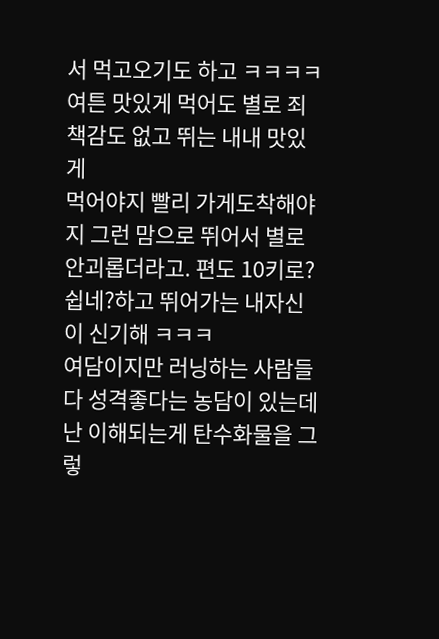서 먹고오기도 하고 ㅋㅋㅋㅋ 여튼 맛있게 먹어도 별로 죄책감도 없고 뛰는 내내 맛있게
먹어야지 빨리 가게도착해야지 그런 맘으로 뛰어서 별로 안괴롭더라고. 편도 10키로?쉽네?하고 뛰어가는 내자신이 신기해 ㅋㅋㅋ
여담이지만 러닝하는 사람들 다 성격좋다는 농담이 있는데 난 이해되는게 탄수화물을 그렇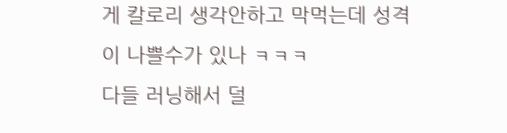게 칼로리 생각안하고 막먹는데 성격이 나쁠수가 있나 ㅋㅋㅋ
다들 러닝해서 덜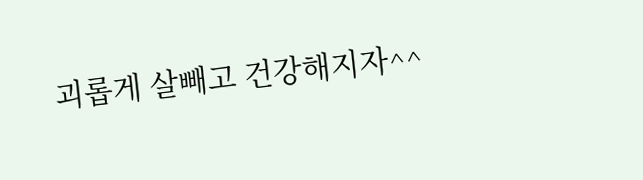괴롭게 살빼고 건강해지자^^